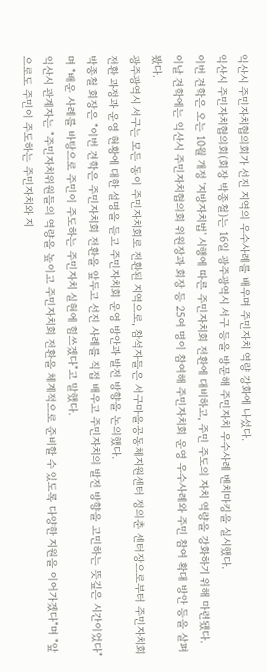익산시 주민자치협의회가 선진 지역의 우수사례를 배우며 주민자치 역량 강화에 나섰다.
익산시 주민자치협의회(회장 박종철)는 16일 광주광역시 서구 등을 방문해 주민자치 우수사례 벤치마킹을 실시했다.
이번 견학은 오는 10월 개정 '지방자치법' 시행에 따른 주민자치회 전환에 대비하고, 주민 주도의 자치 역량을 강화하기 위해 마련됐다.
이날 견학에는 익산시 주민자치협의회 위원장과 회장 등 25여 명이 참여해 주민자치회 운영 우수사례와 주민 참여 확대 방안 등을 살펴봤다.
광주광역시 서구는 모든 동이 주민자치회로 전환된 지역으로, 참석자들은 서구마을공동체지원센터 정의춘 센터장으로부터 주민자치회 전환 과정과 운영 현황에 대한 설명을 듣고 주민자치회 운영 방안과 발전 방향을 논의했다.
박종철 회장은 "이번 견학은 주민자치회 전환을 앞두고 선진 사례를 직접 배우고 주민자치의 발전 방향을 고민하는 뜻깊은 시간이었다"며 "배운 사례를 바탕으로 주민이 주도하는 주민자치 실현에 힘쓰겠다"고 말했다.
익산시 관계자는 "주민자치위원들의 역량을 높이고 주민자치회 전환을 체계적으로 준비할 수 있도록 다양한 지원을 이어가겠다"며 "앞으로도 주민이 주도하는 주민자치와 지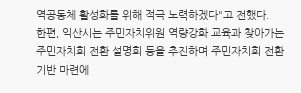역공동체 활성화를 위해 적극 노력하겠다"고 전했다.
한편, 익산시는 주민자치위원 역량강화 교육과 찾아가는 주민자치회 전환 설명회 등을 추진하며 주민자치회 전환 기반 마련에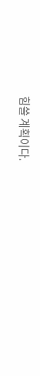힘쓸 계획이다.